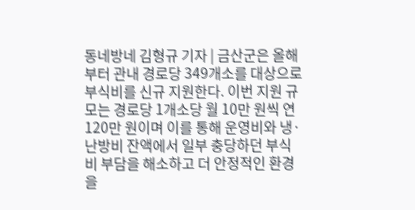동네방네 김형규 기자 | 금산군은 올해부터 관내 경로당 349개소를 대상으로 부식비를 신규 지원한다. 이번 지원 규모는 경로당 1개소당 월 10만 원씩 연 120만 원이며 이를 통해 운영비와 냉·난방비 잔액에서 일부 충당하던 부식비 부담을 해소하고 더 안정적인 환경을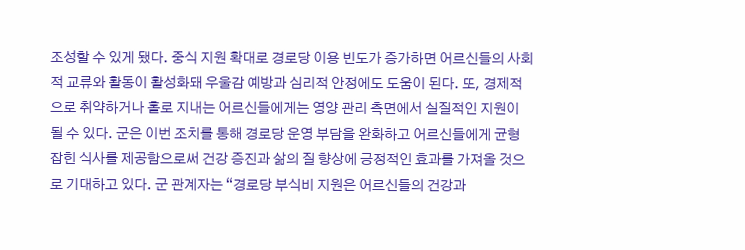조성할 수 있게 됐다. 중식 지원 확대로 경로당 이용 빈도가 증가하면 어르신들의 사회적 교류와 활동이 활성화돼 우울감 예방과 심리적 안정에도 도움이 된다. 또, 경제적으로 취약하거나 홀로 지내는 어르신들에게는 영양 관리 측면에서 실질적인 지원이 될 수 있다. 군은 이번 조치를 통해 경로당 운영 부담을 완화하고 어르신들에게 균형 잡힌 식사를 제공함으로써 건강 증진과 삶의 질 향상에 긍정적인 효과를 가져올 것으로 기대하고 있다. 군 관계자는 “경로당 부식비 지원은 어르신들의 건강과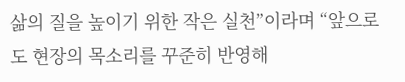삶의 질을 높이기 위한 작은 실천”이라며 “앞으로도 현장의 목소리를 꾸준히 반영해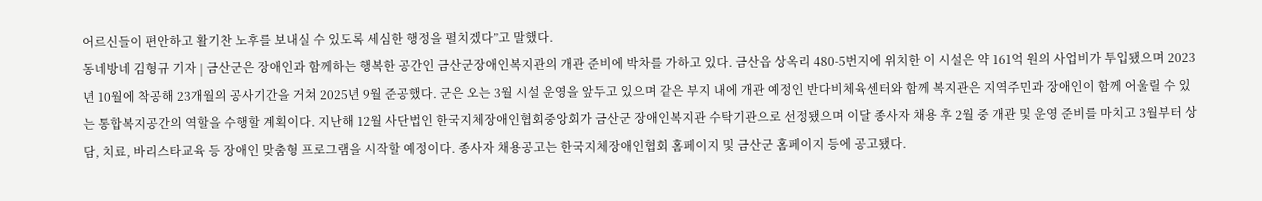어르신들이 편안하고 활기찬 노후를 보내실 수 있도록 세심한 행정을 펼치겠다”고 말했다.
동네방네 김형규 기자 | 금산군은 장애인과 함께하는 행복한 공간인 금산군장애인복지관의 개관 준비에 박차를 가하고 있다. 금산읍 상옥리 480-5번지에 위치한 이 시설은 약 161억 원의 사업비가 투입됐으며 2023년 10월에 착공해 23개월의 공사기간을 거쳐 2025년 9월 준공했다. 군은 오는 3월 시설 운영을 앞두고 있으며 같은 부지 내에 개관 예정인 반다비체육센터와 함께 복지관은 지역주민과 장애인이 함께 어울릴 수 있는 통합복지공간의 역할을 수행할 계획이다. 지난해 12월 사단법인 한국지체장애인협회중앙회가 금산군 장애인복지관 수탁기관으로 선정됐으며 이달 종사자 채용 후 2월 중 개관 및 운영 준비를 마치고 3월부터 상담, 치료, 바리스타교육 등 장애인 맞춤형 프로그램을 시작할 예정이다. 종사자 채용공고는 한국지체장애인협회 홈페이지 및 금산군 홈페이지 등에 공고됐다.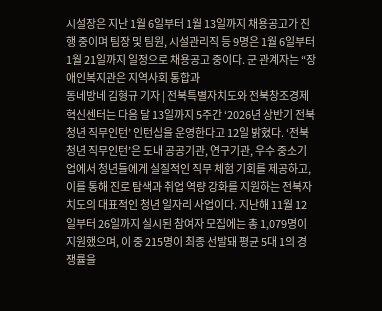시설장은 지난 1월 6일부터 1월 13일까지 채용공고가 진행 중이며 팀장 및 팀원, 시설관리직 등 9명은 1월 6일부터 1월 21일까지 일정으로 채용공고 중이다. 군 관계자는 “장애인복지관은 지역사회 통합과
동네방네 김형규 기자 | 전북특별자치도와 전북창조경제혁신센터는 다음 달 13일까지 5주간 ‘2026년 상반기 전북 청년 직무인턴’ 인턴십을 운영한다고 12일 밝혔다. ‘전북 청년 직무인턴’은 도내 공공기관, 연구기관, 우수 중소기업에서 청년들에게 실질적인 직무 체험 기회를 제공하고, 이를 통해 진로 탐색과 취업 역량 강화를 지원하는 전북자치도의 대표적인 청년 일자리 사업이다. 지난해 11월 12일부터 26일까지 실시된 참여자 모집에는 총 1,079명이 지원했으며, 이 중 215명이 최종 선발돼 평균 5대 1의 경쟁률을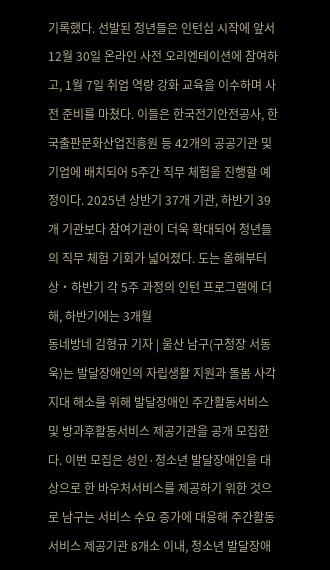기록했다. 선발된 청년들은 인턴십 시작에 앞서 12월 30일 온라인 사전 오리엔테이션에 참여하고, 1월 7일 취업 역량 강화 교육을 이수하며 사전 준비를 마쳤다. 이들은 한국전기안전공사, 한국출판문화산업진흥원 등 42개의 공공기관 및 기업에 배치되어 5주간 직무 체험을 진행할 예정이다. 2025년 상반기 37개 기관, 하반기 39개 기관보다 참여기관이 더욱 확대되어 청년들의 직무 체험 기회가 넓어졌다. 도는 올해부터 상‧하반기 각 5주 과정의 인턴 프로그램에 더해, 하반기에는 3개월
동네방네 김형규 기자 | 울산 남구(구청장 서동욱)는 발달장애인의 자립생활 지원과 돌봄 사각지대 해소를 위해 발달장애인 주간활동서비스 및 방과후활동서비스 제공기관을 공개 모집한다. 이번 모집은 성인·청소년 발달장애인을 대상으로 한 바우처서비스를 제공하기 위한 것으로 남구는 서비스 수요 증가에 대응해 주간활동서비스 제공기관 8개소 이내, 청소년 발달장애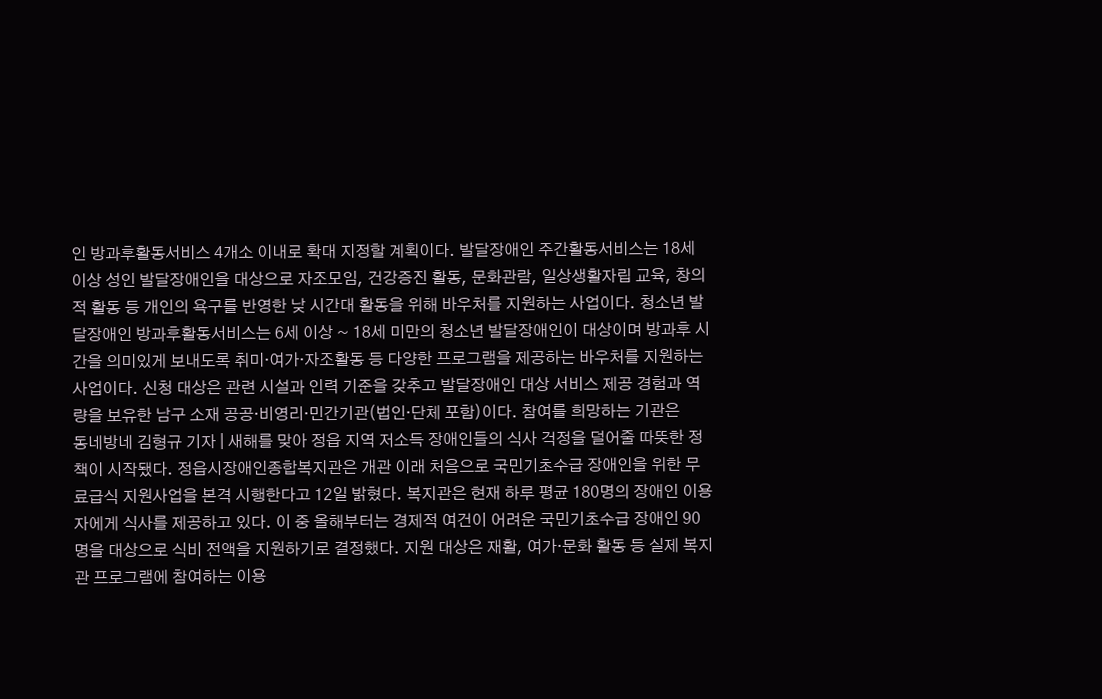인 방과후활동서비스 4개소 이내로 확대 지정할 계획이다. 발달장애인 주간활동서비스는 18세 이상 성인 발달장애인을 대상으로 자조모임, 건강증진 활동, 문화관람, 일상생활자립 교육, 창의적 활동 등 개인의 욕구를 반영한 낮 시간대 활동을 위해 바우처를 지원하는 사업이다. 청소년 발달장애인 방과후활동서비스는 6세 이상 ~ 18세 미만의 청소년 발달장애인이 대상이며 방과후 시간을 의미있게 보내도록 취미·여가·자조활동 등 다양한 프로그램을 제공하는 바우처를 지원하는 사업이다. 신청 대상은 관련 시설과 인력 기준을 갖추고 발달장애인 대상 서비스 제공 경험과 역량을 보유한 남구 소재 공공·비영리·민간기관(법인·단체 포함)이다. 참여를 희망하는 기관은
동네방네 김형규 기자 | 새해를 맞아 정읍 지역 저소득 장애인들의 식사 걱정을 덜어줄 따뜻한 정책이 시작됐다. 정읍시장애인종합복지관은 개관 이래 처음으로 국민기초수급 장애인을 위한 무료급식 지원사업을 본격 시행한다고 12일 밝혔다. 복지관은 현재 하루 평균 180명의 장애인 이용자에게 식사를 제공하고 있다. 이 중 올해부터는 경제적 여건이 어려운 국민기초수급 장애인 90명을 대상으로 식비 전액을 지원하기로 결정했다. 지원 대상은 재활, 여가·문화 활동 등 실제 복지관 프로그램에 참여하는 이용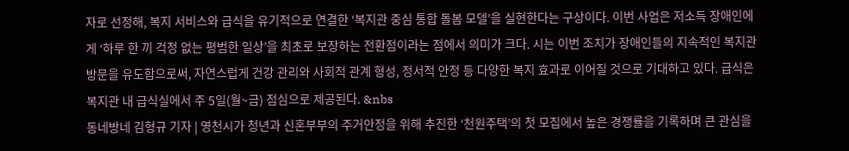자로 선정해, 복지 서비스와 급식을 유기적으로 연결한 ‘복지관 중심 통합 돌봄 모델’을 실현한다는 구상이다. 이번 사업은 저소득 장애인에게 ‘하루 한 끼 걱정 없는 평범한 일상’을 최초로 보장하는 전환점이라는 점에서 의미가 크다. 시는 이번 조치가 장애인들의 지속적인 복지관 방문을 유도함으로써, 자연스럽게 건강 관리와 사회적 관계 형성, 정서적 안정 등 다양한 복지 효과로 이어질 것으로 기대하고 있다. 급식은 복지관 내 급식실에서 주 5일(월~금) 점심으로 제공된다. &nbs
동네방네 김형규 기자 | 영천시가 청년과 신혼부부의 주거안정을 위해 추진한 ‘천원주택’의 첫 모집에서 높은 경쟁률을 기록하며 큰 관심을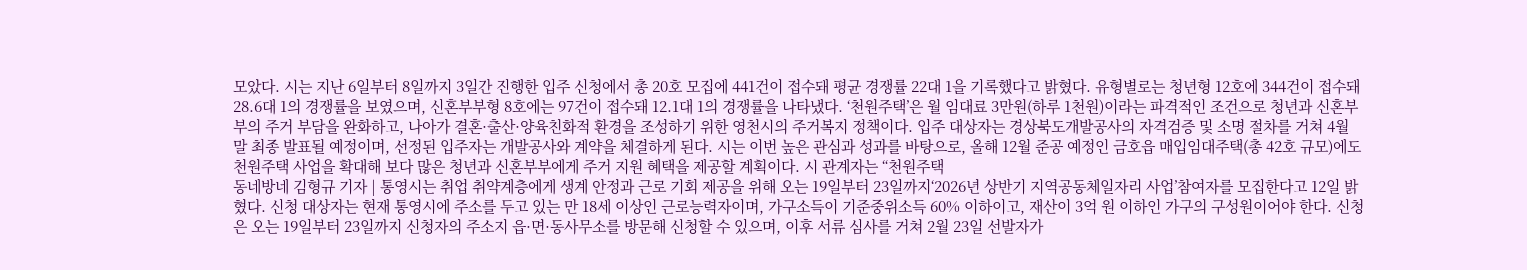모았다. 시는 지난 6일부터 8일까지 3일간 진행한 입주 신청에서 총 20호 모집에 441건이 접수돼 평균 경쟁률 22대 1을 기록했다고 밝혔다. 유형별로는 청년형 12호에 344건이 접수돼 28.6대 1의 경쟁률을 보였으며, 신혼부부형 8호에는 97건이 접수돼 12.1대 1의 경쟁률을 나타냈다. ‘천원주택’은 월 임대료 3만원(하루 1천원)이라는 파격적인 조건으로 청년과 신혼부부의 주거 부담을 완화하고, 나아가 결혼·출산·양육친화적 환경을 조성하기 위한 영천시의 주거복지 정책이다. 입주 대상자는 경상북도개발공사의 자격검증 및 소명 절차를 거쳐 4월 말 최종 발표될 예정이며, 선정된 입주자는 개발공사와 계약을 체결하게 된다. 시는 이번 높은 관심과 성과를 바탕으로, 올해 12월 준공 예정인 금호읍 매입임대주택(총 42호 규모)에도 천원주택 사업을 확대해 보다 많은 청년과 신혼부부에게 주거 지원 혜택을 제공할 계획이다. 시 관계자는 “천원주택
동네방네 김형규 기자 | 통영시는 취업 취약계층에게 생계 안정과 근로 기회 제공을 위해 오는 19일부터 23일까지‘2026년 상반기 지역공동체일자리 사업’참여자를 모집한다고 12일 밝혔다. 신청 대상자는 현재 통영시에 주소를 두고 있는 만 18세 이상인 근로능력자이며, 가구소득이 기준중위소득 60% 이하이고, 재산이 3억 원 이하인 가구의 구성원이어야 한다. 신청은 오는 19일부터 23일까지 신청자의 주소지 읍·면·동사무소를 방문해 신청할 수 있으며, 이후 서류 심사를 거쳐 2월 23일 선발자가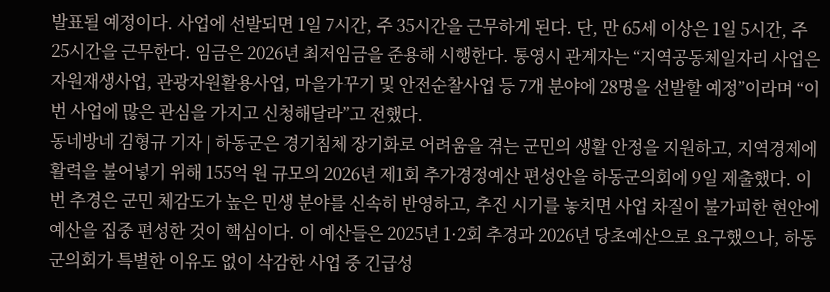발표될 예정이다. 사업에 선발되면 1일 7시간, 주 35시간을 근무하게 된다. 단, 만 65세 이상은 1일 5시간, 주 25시간을 근무한다. 임금은 2026년 최저임금을 준용해 시행한다. 통영시 관계자는 “지역공동체일자리 사업은 자원재생사업, 관광자원활용사업, 마을가꾸기 및 안전순찰사업 등 7개 분야에 28명을 선발할 예정”이라며 “이번 사업에 많은 관심을 가지고 신청해달라”고 전했다.
동네방네 김형규 기자 | 하동군은 경기침체 장기화로 어려움을 겪는 군민의 생활 안정을 지원하고, 지역경제에 활력을 불어넣기 위해 155억 원 규모의 2026년 제1회 추가경정예산 편성안을 하동군의회에 9일 제출했다. 이번 추경은 군민 체감도가 높은 민생 분야를 신속히 반영하고, 추진 시기를 놓치면 사업 차질이 불가피한 현안에 예산을 집중 편성한 것이 핵심이다. 이 예산들은 2025년 1·2회 추경과 2026년 당초예산으로 요구했으나, 하동군의회가 특별한 이유도 없이 삭감한 사업 중 긴급성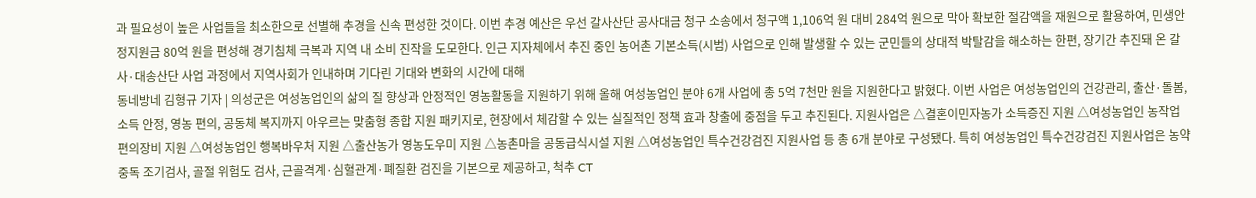과 필요성이 높은 사업들을 최소한으로 선별해 추경을 신속 편성한 것이다. 이번 추경 예산은 우선 갈사산단 공사대금 청구 소송에서 청구액 1,106억 원 대비 284억 원으로 막아 확보한 절감액을 재원으로 활용하여, 민생안정지원금 80억 원을 편성해 경기침체 극복과 지역 내 소비 진작을 도모한다. 인근 지자체에서 추진 중인 농어촌 기본소득(시범) 사업으로 인해 발생할 수 있는 군민들의 상대적 박탈감을 해소하는 한편, 장기간 추진돼 온 갈사·대송산단 사업 과정에서 지역사회가 인내하며 기다린 기대와 변화의 시간에 대해
동네방네 김형규 기자 | 의성군은 여성농업인의 삶의 질 향상과 안정적인 영농활동을 지원하기 위해 올해 여성농업인 분야 6개 사업에 총 5억 7천만 원을 지원한다고 밝혔다. 이번 사업은 여성농업인의 건강관리, 출산·돌봄, 소득 안정, 영농 편의, 공동체 복지까지 아우르는 맞춤형 종합 지원 패키지로, 현장에서 체감할 수 있는 실질적인 정책 효과 창출에 중점을 두고 추진된다. 지원사업은 △결혼이민자농가 소득증진 지원 △여성농업인 농작업 편의장비 지원 △여성농업인 행복바우처 지원 △출산농가 영농도우미 지원 △농촌마을 공동급식시설 지원 △여성농업인 특수건강검진 지원사업 등 총 6개 분야로 구성됐다. 특히 여성농업인 특수건강검진 지원사업은 농약중독 조기검사, 골절 위험도 검사, 근골격계·심혈관계·폐질환 검진을 기본으로 제공하고, 척추 CT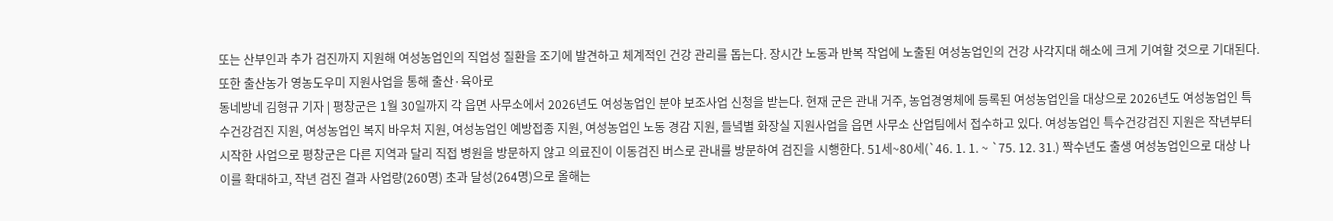또는 산부인과 추가 검진까지 지원해 여성농업인의 직업성 질환을 조기에 발견하고 체계적인 건강 관리를 돕는다. 장시간 노동과 반복 작업에 노출된 여성농업인의 건강 사각지대 해소에 크게 기여할 것으로 기대된다. 또한 출산농가 영농도우미 지원사업을 통해 출산·육아로
동네방네 김형규 기자 | 평창군은 1월 30일까지 각 읍면 사무소에서 2026년도 여성농업인 분야 보조사업 신청을 받는다. 현재 군은 관내 거주, 농업경영체에 등록된 여성농업인을 대상으로 2026년도 여성농업인 특수건강검진 지원, 여성농업인 복지 바우처 지원, 여성농업인 예방접종 지원, 여성농업인 노동 경감 지원, 들녘별 화장실 지원사업을 읍면 사무소 산업팀에서 접수하고 있다. 여성농업인 특수건강검진 지원은 작년부터 시작한 사업으로 평창군은 다른 지역과 달리 직접 병원을 방문하지 않고 의료진이 이동검진 버스로 관내를 방문하여 검진을 시행한다. 51세~80세(`46. 1. 1. ~ `75. 12. 31.) 짝수년도 출생 여성농업인으로 대상 나이를 확대하고, 작년 검진 결과 사업량(260명) 초과 달성(264명)으로 올해는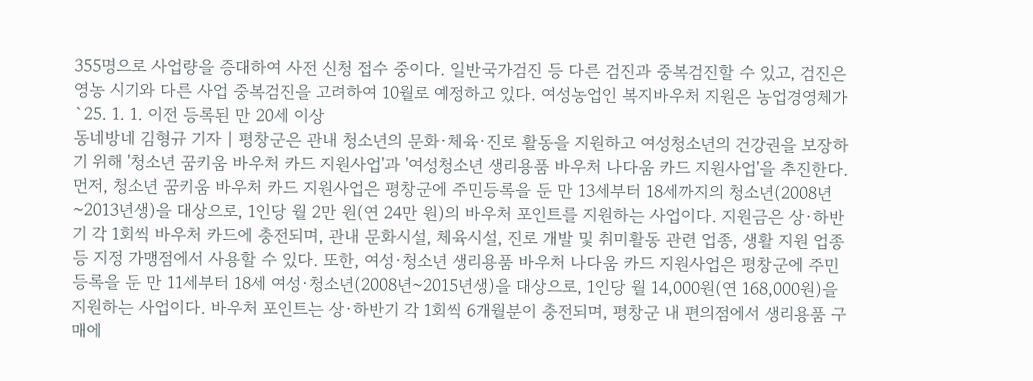355명으로 사업량을 증대하여 사전 신청 접수 중이다. 일반국가검진 등 다른 검진과 중복검진할 수 있고, 검진은 영농 시기와 다른 사업 중복검진을 고려하여 10월로 예정하고 있다. 여성농업인 복지바우처 지원은 농업경영체가 `25. 1. 1. 이전 등록된 만 20세 이상
동네방네 김형규 기자 | 평창군은 관내 청소년의 문화·체육·진로 활동을 지원하고 여성청소년의 건강권을 보장하기 위해 '청소년 꿈키움 바우처 카드 지원사업'과 '여성청소년 생리용품 바우처 나다움 카드 지원사업'을 추진한다. 먼저, 청소년 꿈키움 바우처 카드 지원사업은 평창군에 주민등록을 둔 만 13세부터 18세까지의 청소년(2008년~2013년생)을 대상으로, 1인당 월 2만 원(연 24만 원)의 바우처 포인트를 지원하는 사업이다. 지원금은 상·하반기 각 1회씩 바우처 카드에 충전되며, 관내 문화시설, 체육시설, 진로 개발 및 취미활동 관련 업종, 생활 지원 업종 등 지정 가맹점에서 사용할 수 있다. 또한, 여성·청소년 생리용품 바우처 나다움 카드 지원사업은 평창군에 주민등록을 둔 만 11세부터 18세 여성·청소년(2008년~2015년생)을 대상으로, 1인당 월 14,000원(연 168,000원)을 지원하는 사업이다. 바우처 포인트는 상·하반기 각 1회씩 6개월분이 충전되며, 평창군 내 편의점에서 생리용품 구매에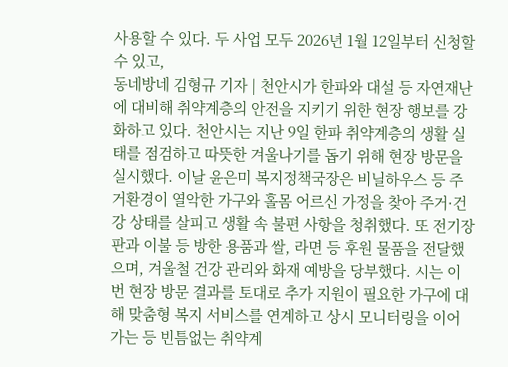사용할 수 있다. 두 사업 모두 2026년 1월 12일부터 신청할 수 있고,
동네방네 김형규 기자 | 천안시가 한파와 대설 등 자연재난에 대비해 취약계층의 안전을 지키기 위한 현장 행보를 강화하고 있다. 천안시는 지난 9일 한파 취약계층의 생활 실태를 점검하고 따뜻한 겨울나기를 돕기 위해 현장 방문을 실시했다. 이날 윤은미 복지정책국장은 비닐하우스 등 주거환경이 열악한 가구와 홀몸 어르신 가정을 찾아 주거·건강 상태를 살피고 생활 속 불편 사항을 청취했다. 또 전기장판과 이불 등 방한 용품과 쌀, 라면 등 후원 물품을 전달했으며, 겨울철 건강 관리와 화재 예방을 당부했다. 시는 이번 현장 방문 결과를 토대로 추가 지원이 필요한 가구에 대해 맞춤형 복지 서비스를 연계하고 상시 모니터링을 이어가는 등 빈틈없는 취약계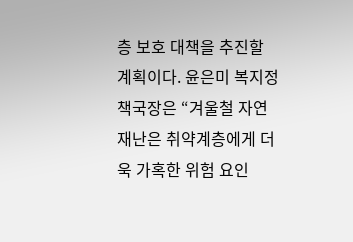층 보호 대책을 추진할 계획이다. 윤은미 복지정책국장은 “겨울철 자연재난은 취약계층에게 더욱 가혹한 위험 요인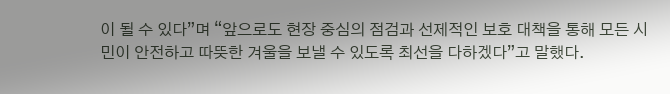이 될 수 있다”며 “앞으로도 현장 중심의 점검과 선제적인 보호 대책을 통해 모든 시민이 안전하고 따뜻한 겨울을 보낼 수 있도록 최선을 다하겠다”고 말했다.